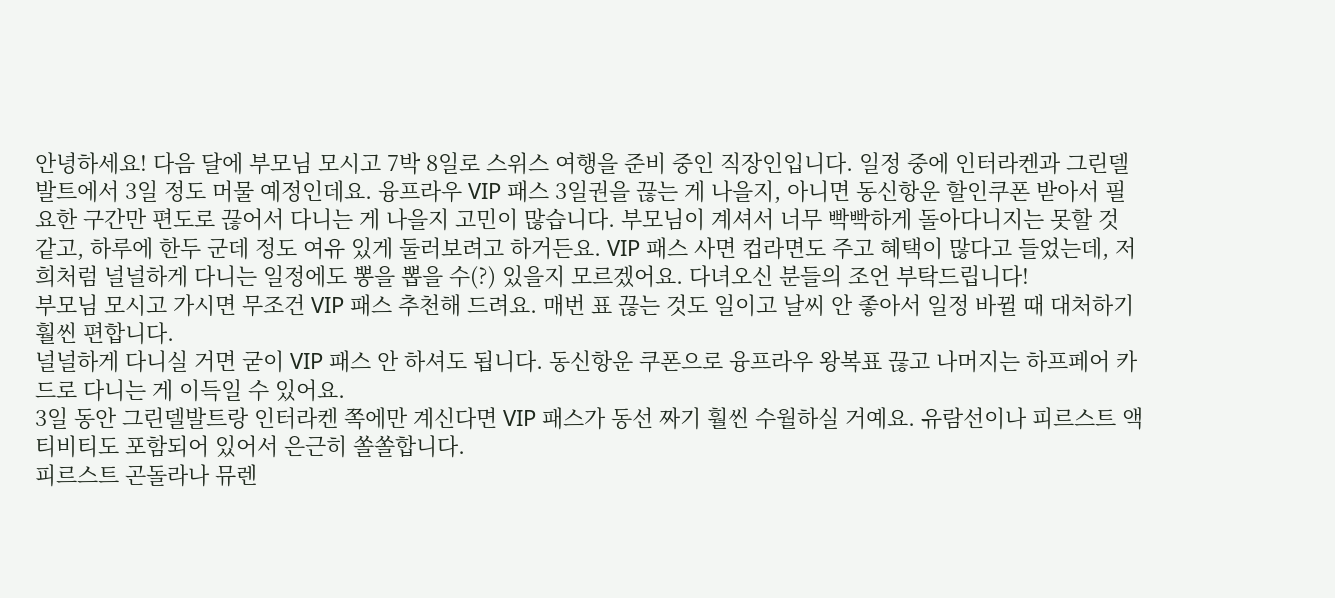안녕하세요! 다음 달에 부모님 모시고 7박 8일로 스위스 여행을 준비 중인 직장인입니다. 일정 중에 인터라켄과 그린델발트에서 3일 정도 머물 예정인데요. 융프라우 VIP 패스 3일권을 끊는 게 나을지, 아니면 동신항운 할인쿠폰 받아서 필요한 구간만 편도로 끊어서 다니는 게 나을지 고민이 많습니다. 부모님이 계셔서 너무 빡빡하게 돌아다니지는 못할 것 같고, 하루에 한두 군데 정도 여유 있게 둘러보려고 하거든요. VIP 패스 사면 컵라면도 주고 혜택이 많다고 들었는데, 저희처럼 널널하게 다니는 일정에도 뽕을 뽑을 수(?) 있을지 모르겠어요. 다녀오신 분들의 조언 부탁드립니다!
부모님 모시고 가시면 무조건 VIP 패스 추천해 드려요. 매번 표 끊는 것도 일이고 날씨 안 좋아서 일정 바뀔 때 대처하기 훨씬 편합니다.
널널하게 다니실 거면 굳이 VIP 패스 안 하셔도 됩니다. 동신항운 쿠폰으로 융프라우 왕복표 끊고 나머지는 하프페어 카드로 다니는 게 이득일 수 있어요.
3일 동안 그린델발트랑 인터라켄 쪽에만 계신다면 VIP 패스가 동선 짜기 훨씬 수월하실 거예요. 유람선이나 피르스트 액티비티도 포함되어 있어서 은근히 쏠쏠합니다.
피르스트 곤돌라나 뮤렌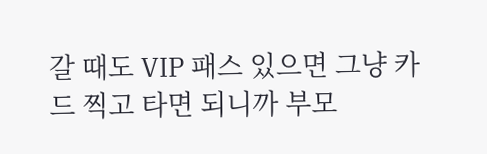갈 때도 VIP 패스 있으면 그냥 카드 찍고 타면 되니까 부모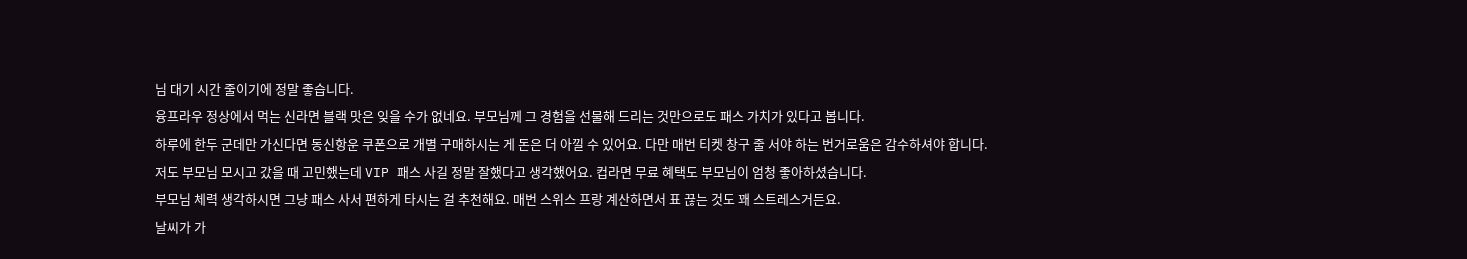님 대기 시간 줄이기에 정말 좋습니다.
융프라우 정상에서 먹는 신라면 블랙 맛은 잊을 수가 없네요. 부모님께 그 경험을 선물해 드리는 것만으로도 패스 가치가 있다고 봅니다.
하루에 한두 군데만 가신다면 동신항운 쿠폰으로 개별 구매하시는 게 돈은 더 아낄 수 있어요. 다만 매번 티켓 창구 줄 서야 하는 번거로움은 감수하셔야 합니다.
저도 부모님 모시고 갔을 때 고민했는데 VIP 패스 사길 정말 잘했다고 생각했어요. 컵라면 무료 혜택도 부모님이 엄청 좋아하셨습니다.
부모님 체력 생각하시면 그냥 패스 사서 편하게 타시는 걸 추천해요. 매번 스위스 프랑 계산하면서 표 끊는 것도 꽤 스트레스거든요.
날씨가 가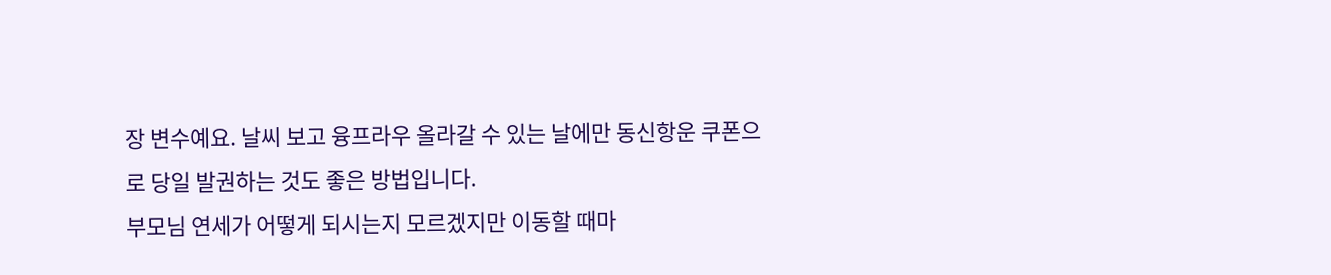장 변수예요. 날씨 보고 융프라우 올라갈 수 있는 날에만 동신항운 쿠폰으로 당일 발권하는 것도 좋은 방법입니다.
부모님 연세가 어떻게 되시는지 모르겠지만 이동할 때마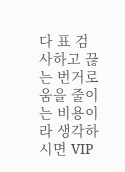다 표 검사하고 끊는 번거로움을 줄이는 비용이라 생각하시면 VIP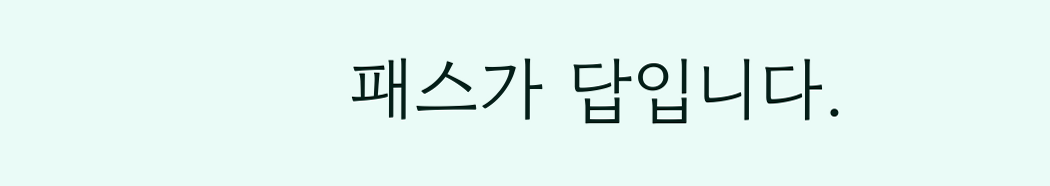패스가 답입니다.